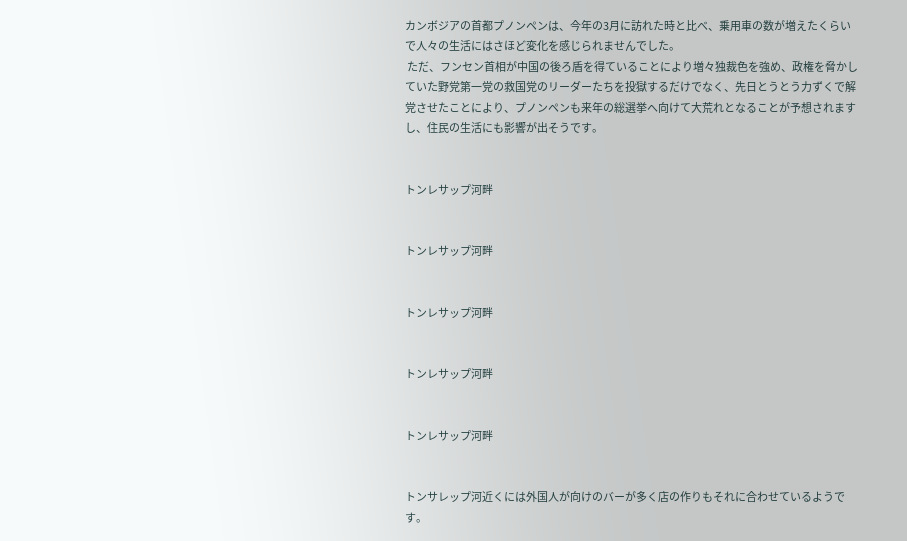カンボジアの首都プノンペンは、今年の3月に訪れた時と比べ、乗用車の数が増えたくらいで人々の生活にはさほど変化を感じられませんでした。
 ただ、フンセン首相が中国の後ろ盾を得ていることにより増々独裁色を強め、政権を脅かしていた野党第一党の救国党のリーダーたちを投獄するだけでなく、先日とうとう力ずくで解党させたことにより、プノンペンも来年の総選挙へ向けて大荒れとなることが予想されますし、住民の生活にも影響が出そうです。


トンレサップ河畔


トンレサップ河畔


トンレサップ河畔


トンレサップ河畔


トンレサップ河畔


トンサレップ河近くには外国人が向けのバーが多く店の作りもそれに合わせているようです。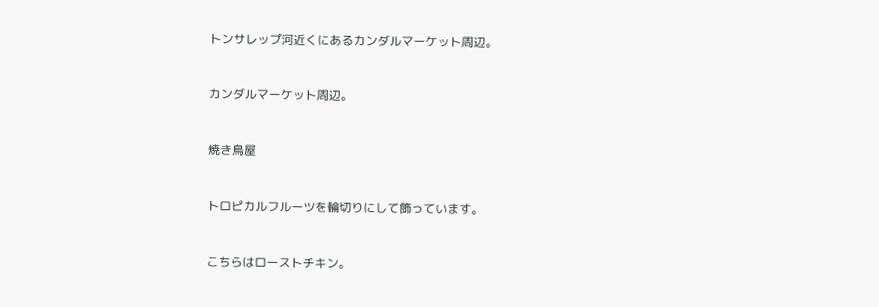トンサレップ河近くにあるカンダルマーケット周辺。


カンダルマーケット周辺。


焼き鳥屋


トロピカルフルーツを輪切りにして飾っています。


こちらはローストチキン。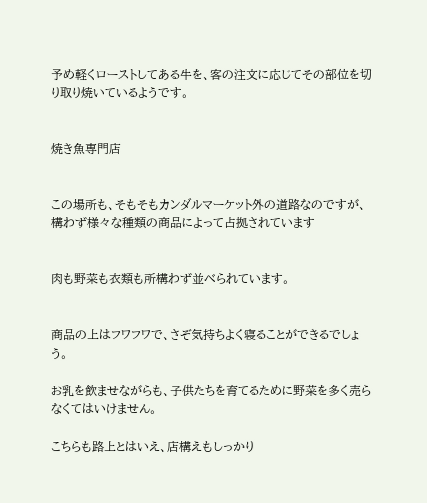予め軽くローストしてある牛を、客の注文に応じてその部位を切り取り焼いているようです。


焼き魚専門店


この場所も、そもそもカンダルマーケット外の道路なのですが、構わず様々な種類の商品によって占拠されています


肉も野菜も衣類も所構わず並べられています。


商品の上はフワフワで、さぞ気持ちよく寝ることができるでしょう。

お乳を飲ませながらも、子供たちを育てるために野菜を多く売らなくてはいけません。

こちらも路上とはいえ、店構えもしっかり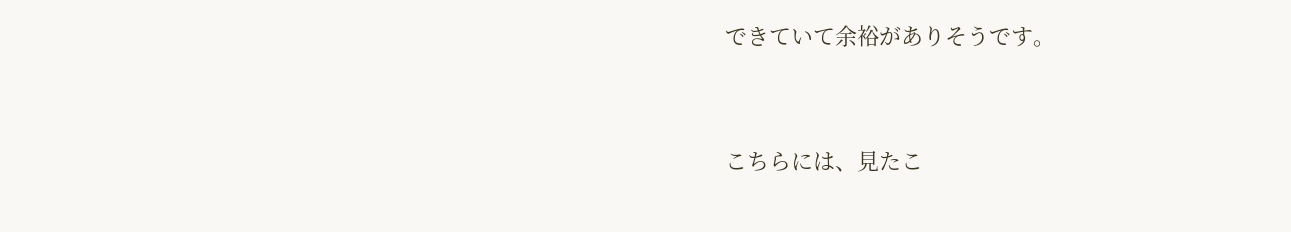できていて余裕がありそうです。


こちらには、見たこ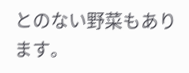とのない野菜もあります。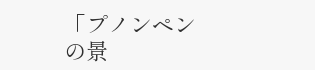「プノンペンの景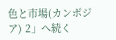色と市場(カンボジア) 2」へ続く